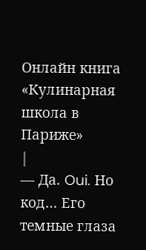Онлайн книга «Кулинарная школа в Париже»
|
— Да. Oui. Но код… Его темные глаза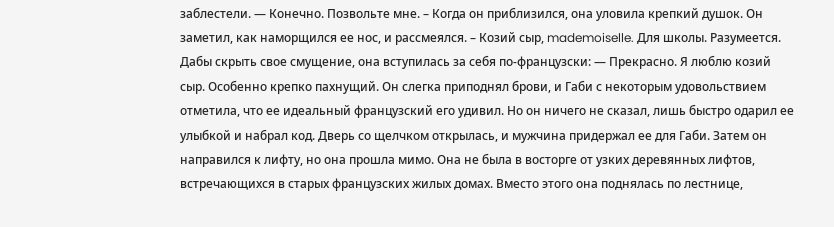заблестели. — Конечно. Позвольте мне. – Когда он приблизился, она уловила крепкий душок. Он заметил, как наморщился ее нос, и рассмеялся. – Козий сыр, mademoiselle. Для школы. Разумеется. Дабы скрыть свое смущение, она вступилась за себя по-французски: — Прекрасно. Я люблю козий сыр. Особенно крепко пахнущий. Он слегка приподнял брови, и Габи с некоторым удовольствием отметила, что ее идеальный французский его удивил. Но он ничего не сказал, лишь быстро одарил ее улыбкой и набрал код. Дверь со щелчком открылась, и мужчина придержал ее для Габи. Затем он направился к лифту, но она прошла мимо. Она не была в восторге от узких деревянных лифтов, встречающихся в старых французских жилых домах. Вместо этого она поднялась по лестнице,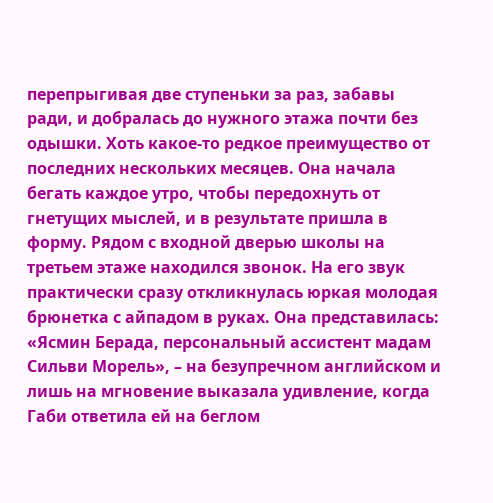перепрыгивая две ступеньки за раз, забавы ради, и добралась до нужного этажа почти без одышки. Хоть какое-то редкое преимущество от последних нескольких месяцев. Она начала бегать каждое утро, чтобы передохнуть от гнетущих мыслей, и в результате пришла в форму. Рядом с входной дверью школы на третьем этаже находился звонок. На его звук практически сразу откликнулась юркая молодая брюнетка с айпадом в руках. Она представилась: «Ясмин Берада, персональный ассистент мадам Сильви Морель», – на безупречном английском и лишь на мгновение выказала удивление, когда Габи ответила ей на беглом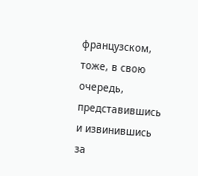французском, тоже, в свою очередь, представившись и извинившись за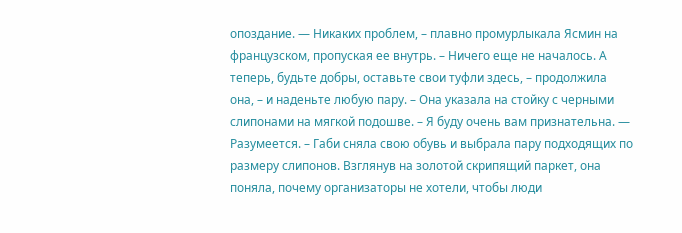опоздание. — Никаких проблем, – плавно промурлыкала Ясмин на французском, пропуская ее внутрь. – Ничего еще не началось. А теперь, будьте добры, оставьте свои туфли здесь, – продолжила она, – и наденьте любую пару. – Она указала на стойку с черными слипонами на мягкой подошве. – Я буду очень вам признательна. — Разумеется. – Габи сняла свою обувь и выбрала пару подходящих по размеру слипонов. Взглянув на золотой скрипящий паркет, она поняла, почему организаторы не хотели, чтобы люди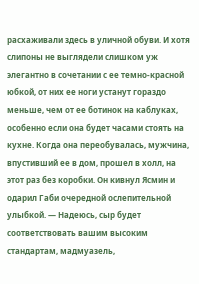расхаживали здесь в уличной обуви. И хотя слипоны не выглядели слишком уж элегантно в сочетании с ее темно-красной юбкой, от них ее ноги устанут гораздо меньше, чем от ее ботинок на каблуках, особенно если она будет часами стоять на кухне. Когда она переобувалась, мужчина, впустивший ее в дом, прошел в холл, на этот раз без коробки. Он кивнул Ясмин и одарил Габи очередной ослепительной улыбкой. — Надеюсь, сыр будет соответствовать вашим высоким стандартам, мадмуазель,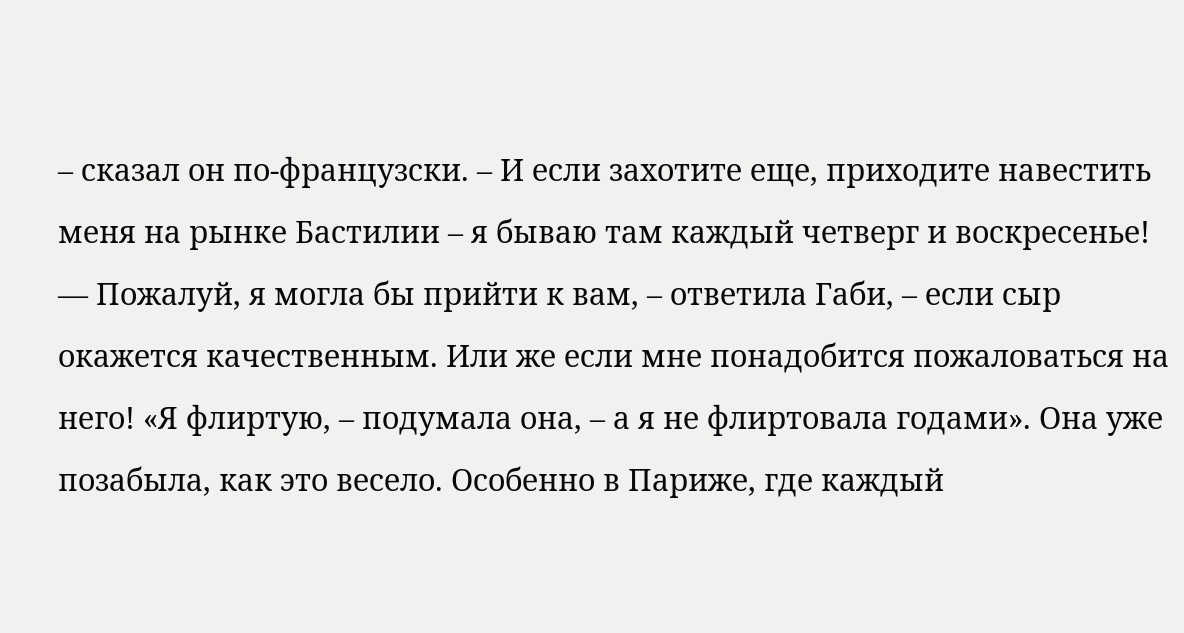– сказал он по-французски. – И если захотите еще, приходите навестить меня на рынке Бастилии – я бываю там каждый четверг и воскресенье! — Пожалуй, я могла бы прийти к вам, – ответила Габи, – если сыр окажется качественным. Или же если мне понадобится пожаловаться на него! «Я флиртую, – подумала она, – а я не флиртовала годами». Она уже позабыла, как это весело. Особенно в Париже, где каждый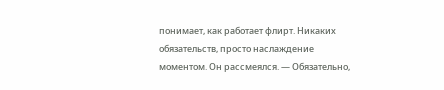понимает, как работает флирт. Никаких обязательств, просто наслаждение моментом. Он рассмеялся. — Обязательно,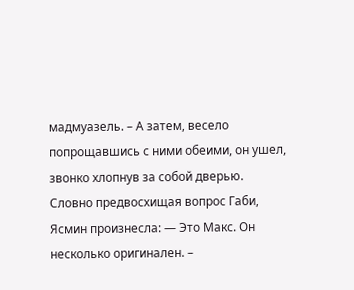мадмуазель. – А затем, весело попрощавшись с ними обеими, он ушел, звонко хлопнув за собой дверью. Словно предвосхищая вопрос Габи, Ясмин произнесла: — Это Макс. Он несколько оригинален. –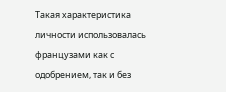Такая характеристика личности использовалась французами как с одобрением, так и без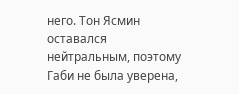него. Тон Ясмин оставался нейтральным, поэтому Габи не была уверена,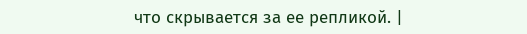что скрывается за ее репликой. |